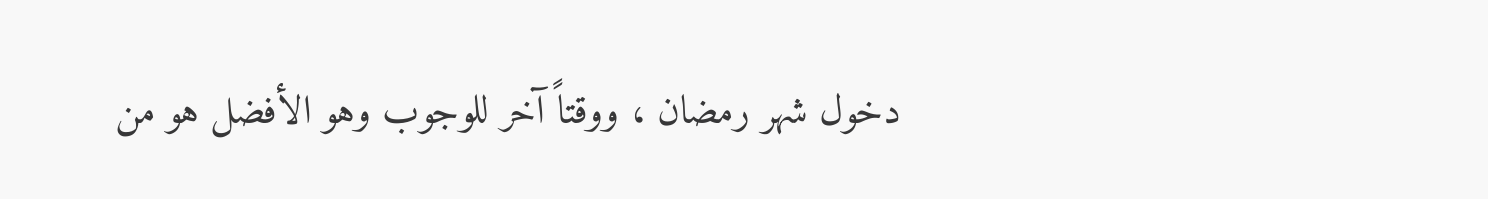دخول شهر رمضان ، ووقتاً آخر للوجوب وهو الأفضل هو من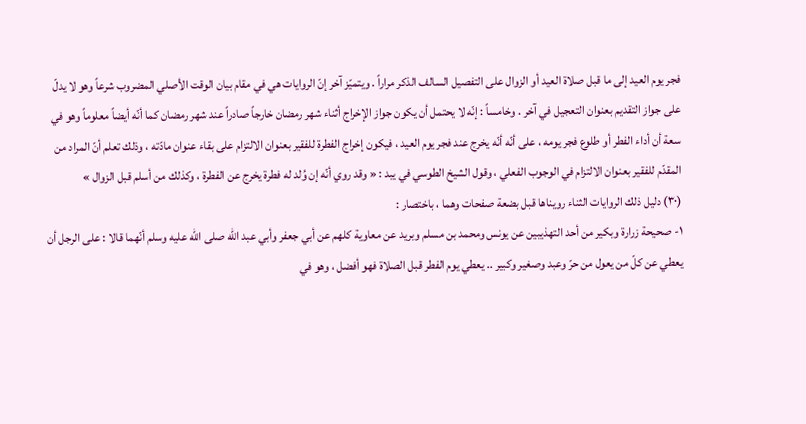فجر يوم العيد إلى ما قبل صلاة العيد أو الزوال على التفصيل السالف الذكر مراراً . ويتميّز آخر إنّ الروايات هي في مقام بيان الوقت الأصلي المضروب شرعاً وهو لا يدلّ على جواز التقديم بعنوان التعجيل في آخر . وخامساً : إنّه لا يحتمل أن يكون جواز الإخراج أثناء شهر رمضان خارجاً صادراً عند شهر رمضان كما أنّه أيضاً معلوماً وهو في سعة أن أداء الفطر أو طلوع فجر يومه ، على أنّه أنّه يخرج عند فجر يوم العيد ، فيكون إخراج الفطرة للفقير بعنوان الالتزام على بقاء عنوان مادّته ، وذلك تعلم أنّ المراد من المقدّم للفقير بعنوان الالتزام في الوجوب الفعلي ، وقول الشيخ الطوسي في يبد : « وقد روي أنّه إن وُلد له فطرة يخرج عن الفطرة ، وكذلك من أسلم قبل الزوال »
(٣٠) دليل ذلك الروايات الثناء رويناها قبل بضعة صفحات وهما ، باختصار :
١- صحيحة زرارة وبكير من أحد التهذيبين عن يونس ومحمد بن مسلم وبريد عن معاوية كلهم عن أبي جعفر وأبي عبد الله صلى الله عليه وسلم أنّهما قالا : على الرجل أن يعطي عن كلّ من يعول من حرّ وعبد وصغير وكبير .. يعطي يوم الفطر قبل الصلاة فهو أفضل ، وهو في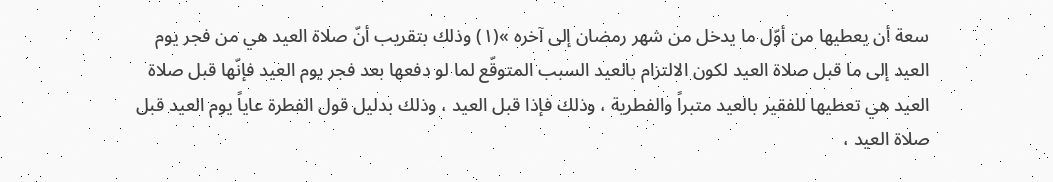سعة أن يعطيها من أوّل ما يدخل من شهر رمضان إلى آخره »(١) وذلك بتقريب أنّ صلاة العيد هي من فجر يوم العيد إلى ما قبل صلاة العيد لكون الالتزام بالعيد السبب المتوقّع لما لو دفعها بعد فجر يوم العيد فإنّها قبل صلاة العيد هي تعطيها للفقير بالعيد متبراً والفطرية ، وذلك فإذا قبل العيد ، وذلك بدليل قول الفطرة عاياً يوم العيد قبل صلاة العيد ،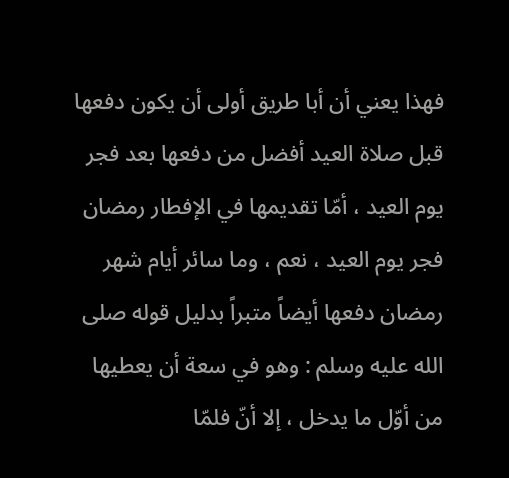فهذا يعني أن أبا طريق أولى أن يكون دفعها قبل صلاة العيد أفضل من دفعها بعد فجر يوم العيد ، أمّا تقديمها في الإفطار رمضان فجر يوم العيد ، نعم ، وما سائر أيام شهر رمضان دفعها أيضاً متبراً بدليل قوله صلى الله عليه وسلم : وهو في سعة أن يعطيها من أوّل ما يدخل ، إلا أنّ فلمّا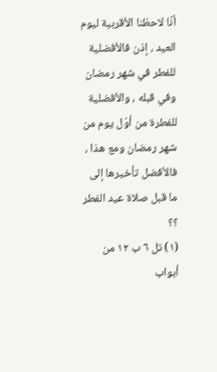أنّا لاحظنا الأقربية ليوم العيد ، إذن فالأفضلية للفطر في شهر رمضان وفي قبله ، والأفضلية للفطرة من أوّل يوم من شهر رمضان ومع هذا ، فالأفضل تأخيرها إلى ما قبل صلاة عيد الفطر ؟؟
(١) تل ٦ ب ١٢ من أبواب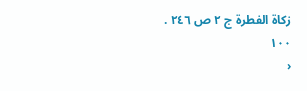زكاة الفطرة ج ٢ ص ٢٤٦ .
١٠٠
‹